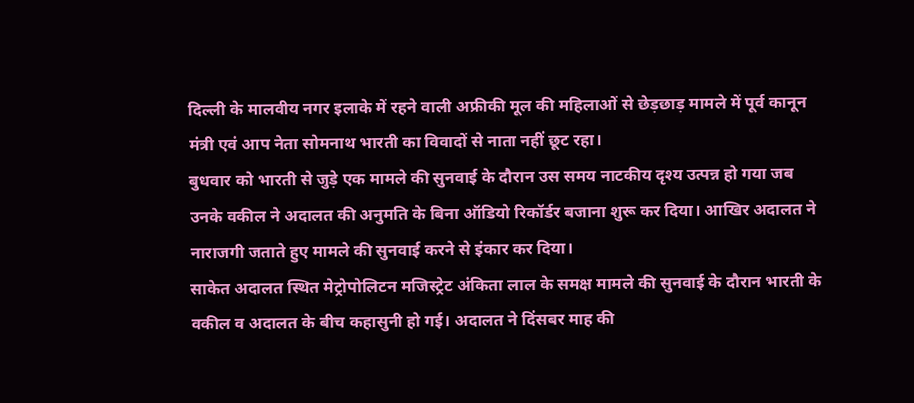दिल्ली के मालवीय नगर इलाके में रहने वाली अफ्रीकी मूल की महिलाओं से छेड़छाड़ मामले में पूर्व कानून मंत्री एवं आप नेता सोमनाथ भारती का विवादों से नाता नहीं छूट रहा।
बुधवार को भारती से जुड़े एक मामले की सुनवाई के दौरान उस समय नाटकीय दृश्य उत्पन्न हो गया जब उनके वकील ने अदालत की अनुमति के बिना ऑडियो रिकॉर्डर बजाना शुरू कर दिया। आखिर अदालत ने नाराजगी जताते हुए मामले की सुनवाई करने से इंकार कर दिया।
साकेत अदालत स्थित मेट्रोपोलिटन मजिस्ट्रेट अंकिता लाल के समक्ष मामले की सुनवाई के दौरान भारती के वकील व अदालत के बीच कहासुनी हो गई। अदालत ने दिंसबर माह की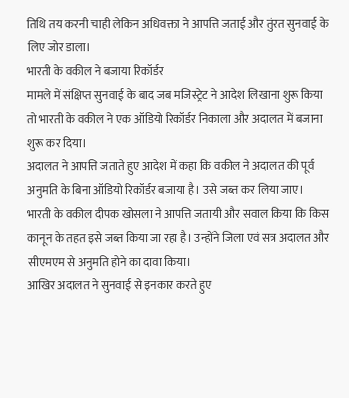तिथि तय करनी चाही लेकिन अधिवक्ता ने आपत्ति जताई और तुंरत सुनवाई के लिए जोर डाला।
भारती के वकील ने बजाया रिकॉर्डर
मामले में संक्षिप्त सुनवाई के बाद जब मजिस्ट्रेट ने आदेश लिखाना शुरू किया तो भारती के वकील ने एक ऑडियो रिकॉर्डर निकाला और अदालत में बजाना शुरू कर दिया।
अदालत ने आपत्ति जताते हुए आदेश में कहा कि वकील ने अदालत की पूर्व अनुमति के बिना ऑडियो रिकॉर्डर बजाया है। उसे जब्त कर लिया जाए।
भारती के वकील दीपक खोसला ने आपत्ति जतायी और सवाल किया कि किस कानून के तहत इसे जब्त किया जा रहा है। उन्होंने जिला एवं सत्र अदालत और सीएमएम से अनुमति होने का दावा किया।
आखिर अदालत ने सुनवाई से इनकार करते हुए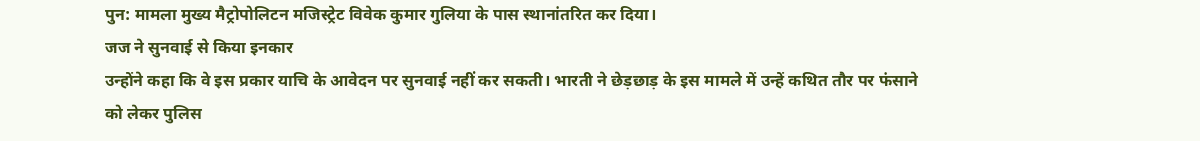पुन: मामला मुख्य मैट्रोपोलिटन मजिस्ट्रेट विवेक कुमार गुलिया के पास स्थानांतरित कर दिया।
जज ने सुनवाई से किया इनकार
उन्होंने कहा कि वे इस प्रकार याचि के आवेदन पर सुनवाई नहीं कर सकती। भारती ने छेड़छाड़ के इस मामले में उन्हें कथित तौर पर फंसाने को लेकर पुलिस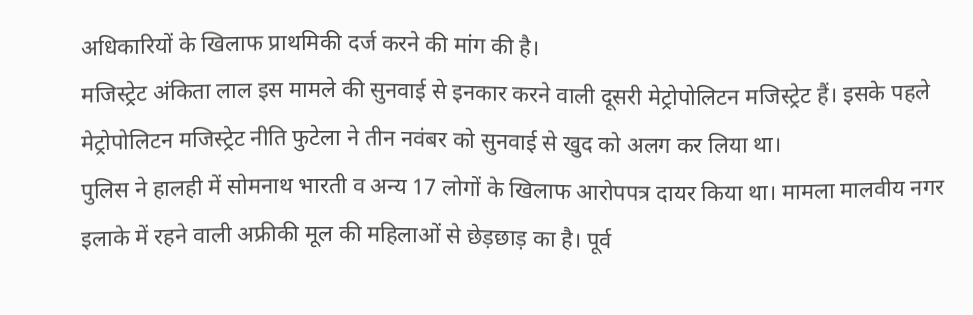अधिकारियों के खिलाफ प्राथमिकी दर्ज करने की मांग की है।
मजिस्ट्रेट अंकिता लाल इस मामले की सुनवाई से इनकार करने वाली दूसरी मेट्रोपोलिटन मजिस्ट्रेट हैं। इसके पहले मेट्रोपोलिटन मजिस्ट्रेट नीति फुटेला ने तीन नवंबर को सुनवाई से खुद को अलग कर लिया था।
पुलिस ने हालही में सोमनाथ भारती व अन्य 17 लोगों के खिलाफ आरोपपत्र दायर किया था। मामला मालवीय नगर इलाके में रहने वाली अफ्रीकी मूल की महिलाओं से छेड़छाड़ का है। पूर्व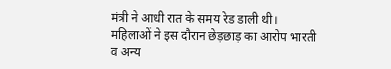मंत्री ने आधी रात के समय रेड डाली थी। महिलाओं ने इस दौरान छेड़छाड़ का आरोप भारती व अन्य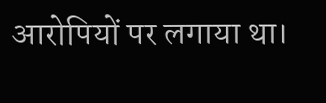आरोपियों पर लगाया था।